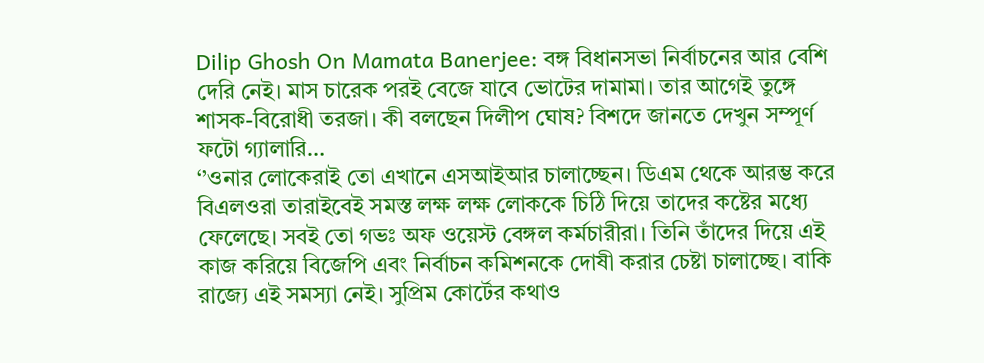Dilip Ghosh On Mamata Banerjee: বঙ্গ বিধানসভা নির্বাচনের আর বেশি দেরি নেই। মাস চারেক পরই বেজে যাবে ভোটের দামামা। তার আগেই তুঙ্গে শাসক-বিরোধী তরজা। কী বলছেন দিলীপ ঘোষ? বিশদে জানতে দেখুন সম্পূর্ণ ফটো গ্যালারি…
‘’ওনার লোকেরাই তো এখানে এসআইআর চালাচ্ছেন। ডিএম থেকে আরম্ভ করে বিএলওরা তারাইবেই সমস্ত লক্ষ লক্ষ লোককে চিঠি দিয়ে তাদের কষ্টের মধ্যে ফেলেছে। সবই তো গভঃ অফ ওয়েস্ট বেঙ্গল কর্মচারীরা। তিনি তাঁদের দিয়ে এই কাজ করিয়ে বিজেপি এবং নির্বাচন কমিশনকে দোষী করার চেষ্টা চালাচ্ছে। বাকি রাজ্যে এই সমস্যা নেই। সুপ্রিম কোর্টের কথাও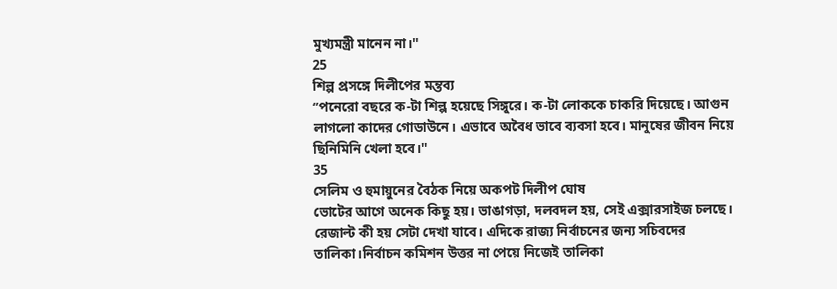মুখ্যমন্ত্রী মানেন না।''
25
শিল্প প্রসঙ্গে দিলীপের মন্তব্য
‘’পনেরো বছরে ক-টা শিল্প হয়েছে সিঙ্গুরে। ক-টা লোককে চাকরি দিয়েছে। আগুন লাগলো কাদের গোডাউনে। এভাবে অবৈধ ভাবে ব্যবসা হবে। মানুষের জীবন নিয়ে ছিনিমিনি খেলা হবে।''
35
সেলিম ও হুমায়ুনের বৈঠক নিয়ে অকপট দিলীপ ঘোষ
ভোটের আগে অনেক কিছু হয়। ভাঙাগড়া, দলবদল হয়, সেই এক্সারসাইজ চলছে। রেজাল্ট কী হয় সেটা দেখা যাবে। এদিকে রাজ্য নির্বাচনের জন্য সচিবদের তালিকা।নির্বাচন কমিশন উত্তর না পেয়ে নিজেই তালিকা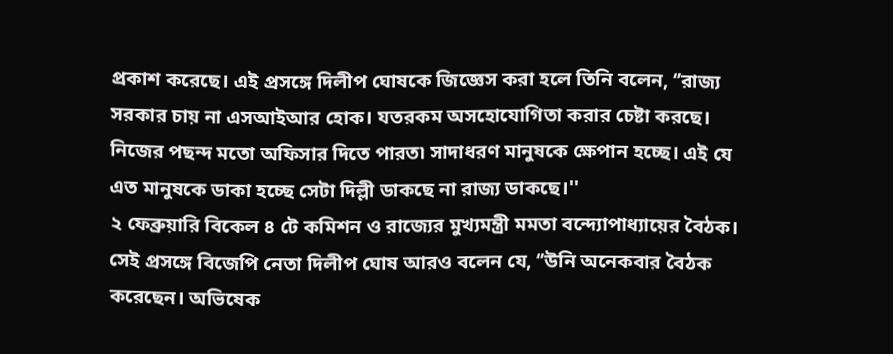প্রকাশ করেছে। এই প্রসঙ্গে দিলীপ ঘোষকে জিজ্ঞেস করা হলে তিনি বলেন, ‘’রাজ্য সরকার চায় না এসআইআর হোক। যতরকম অসহোযোগিতা করার চেষ্টা করছে। নিজের পছন্দ মতো অফিসার দিতে পারত৷ সাদাধরণ মানুষকে ক্ষেপান হচ্ছে। এই যে এত মানুষকে ডাকা হচ্ছে সেটা দিল্লী ডাকছে না রাজ্য ডাকছে।''
২ ফেব্রুয়ারি বিকেল ৪ টে কমিশন ও রাজ্যের মুখ্যমন্ত্রী মমতা বন্দ্যোপাধ্যায়ের বৈঠক। সেই প্রসঙ্গে বিজেপি নেতা দিলীপ ঘোষ আরও বলেন যে, ‘’উনি অনেকবার বৈঠক করেছেন। অভিষেক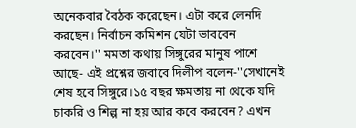অনেকবার বৈঠক করেছেন। এটা করে লেনদি করছেন। নির্বাচন কমিশন যেটা ভাববেন করবেন।'' মমতা কথায় সিঙ্গুরের মানুষ পাশে আছে- এই প্রশ্নের জবাবে দিলীপ বলেন-''সেখানেই শেষ হবে সিঙ্গুরে।১৫ বছর ক্ষমতায় না থেকে যদি চাকরি ও শিল্প না হয় আর কবে করবেন? এখন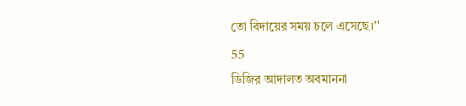তো বিদায়ের সময় চলে এসেছে।''
55
ডিজির আদালত অবমাননা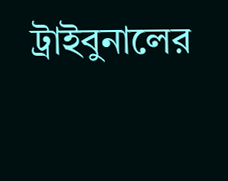ট্রাইবুনালের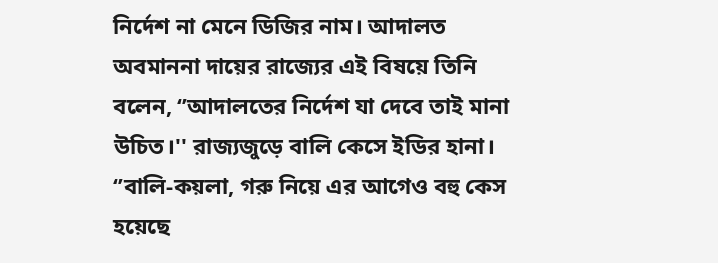নির্দেশ না মেনে ডিজির নাম। আদালত অবমাননা দায়ের রাজ্যের এই বিষয়ে তিনি বলেন, ‘’আদালতের নির্দেশ যা দেবে তাই মানা উচিত।'' রাজ্যজুড়ে বালি কেসে ইডির হানা। ‘’বালি-কয়লা, গরু নিয়ে এর আগেও বহু কেস হয়েছে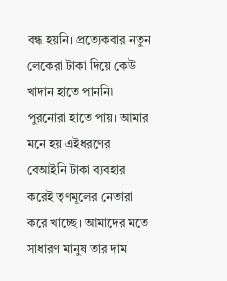বন্ধ হয়নি। প্রত্যেকবার নতুন লেকেরা টাকা দিয়ে কেউ খাদান হাতে পাননি৷ পুরনোরা হাতে পায়। আমার মনে হয় এইধরণের বেআইনি টাকা ব্যবহার করেই তৃণমূলের নেতারা করে খাচ্ছে। আমাদের মতে সাধারণ মানুষ তার দাম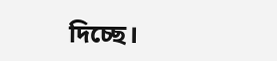দিচ্ছে।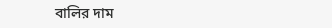বালির দাম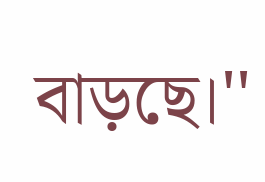বাড়ছে।''